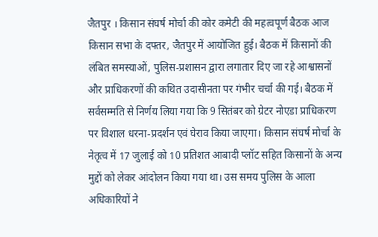जैतपुर । किसान संघर्ष मोर्चा की कोर कमेटी की महत्वपूर्ण बैठक आज किसान सभा के दफ्तर, जैतपुर में आयोजित हुई। बैठक में किसानों की लंबित समस्याओं, पुलिस-प्रशासन द्वारा लगातार दिए जा रहे आश्वासनों और प्राधिकरणों की कथित उदासीनता पर गंभीर चर्चा की गई। बैठक में सर्वसम्मति से निर्णय लिया गया कि 9 सितंबर को ग्रेटर नोएडा प्राधिकरण पर विशाल धरना-प्रदर्शन एवं घेराव किया जाएगा। किसान संघर्ष मोर्चा के नेतृत्व में 17 जुलाई को 10 प्रतिशत आबादी प्लॉट सहित किसानों के अन्य मुद्दों को लेकर आंदोलन किया गया था। उस समय पुलिस के आला अधिकारियों ने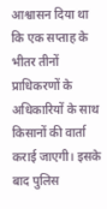आश्वासन दिया था कि एक सप्ताह के भीतर तीनों प्राधिकरणों के अधिकारियों के साथ किसानों की वार्ता कराई जाएगी। इसके बाद पुलिस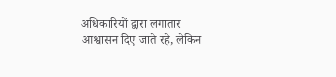अधिकारियों द्वारा लगातार आश्वासन दिए जाते रहे, लेकिन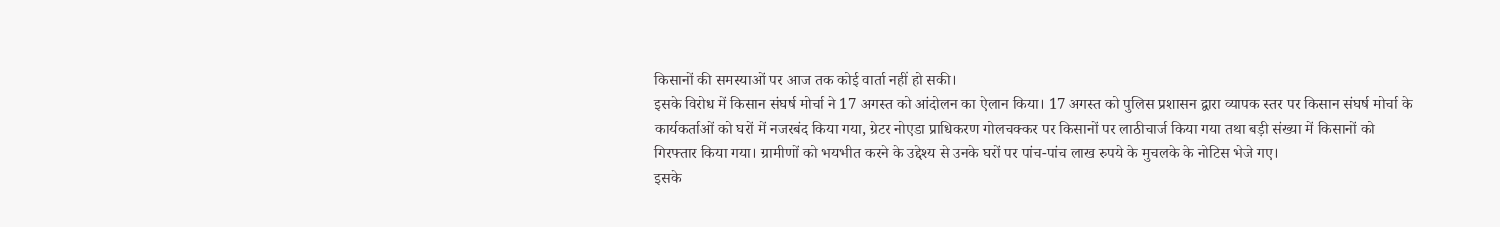किसानों की समस्याओं पर आज तक कोई वार्ता नहीं हो सकी।
इसके विरोध में किसान संघर्ष मोर्चा ने 17 अगस्त को आंदोलन का ऐलान किया। 17 अगस्त को पुलिस प्रशासन द्वारा व्यापक स्तर पर किसान संघर्ष मोर्चा के कार्यकर्ताओं को घरों में नजरबंद किया गया, ग्रेटर नोएडा प्राधिकरण गोलचक्कर पर किसानों पर लाठीचार्ज किया गया तथा बड़ी संख्या में किसानों को गिरफ्तार किया गया। ग्रामीणों को भयभीत करने के उद्देश्य से उनके घरों पर पांच-पांच लाख रुपये के मुचलके के नोटिस भेजे गए।
इसके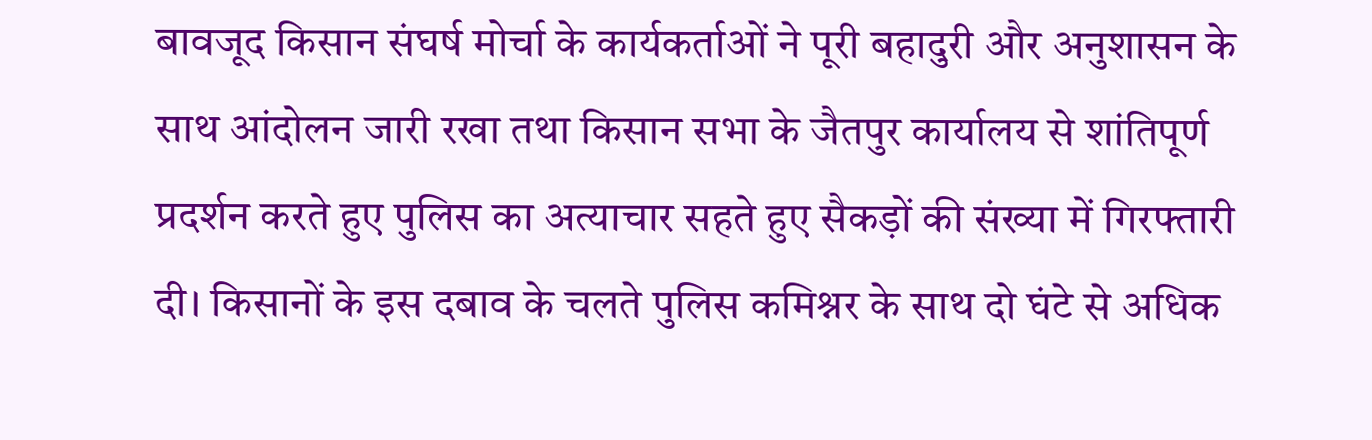बावजूद किसान संघर्ष मोर्चा के कार्यकर्ताओं ने पूरी बहादुरी और अनुशासन के साथ आंदोलन जारी रखा तथा किसान सभा के जैतपुर कार्यालय से शांतिपूर्ण प्रदर्शन करते हुए पुलिस का अत्याचार सहते हुए सैकड़ों की संख्या में गिरफ्तारी दी। किसानों के इस दबाव के चलते पुलिस कमिश्नर के साथ दो घंटे से अधिक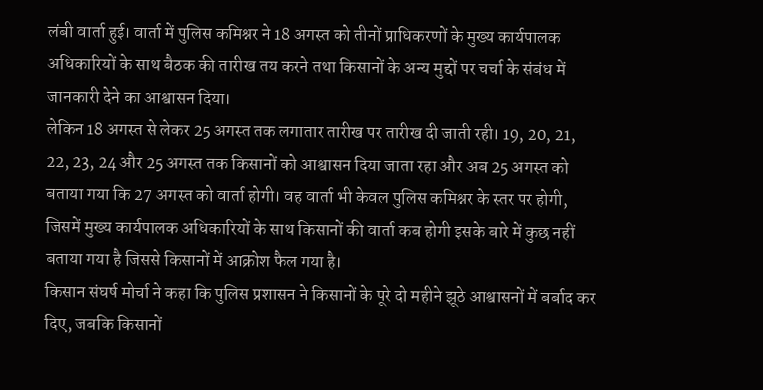लंबी वार्ता हुई। वार्ता में पुलिस कमिश्नर ने 18 अगस्त को तीनों प्राधिकरणों के मुख्य कार्यपालक अधिकारियों के साथ बैठक की तारीख तय करने तथा किसानों के अन्य मुद्दों पर चर्चा के संबंध में जानकारी देने का आश्वासन दिया।
लेकिन 18 अगस्त से लेकर 25 अगस्त तक लगातार तारीख पर तारीख दी जाती रही। 19, 20, 21, 22, 23, 24 और 25 अगस्त तक किसानों को आश्वासन दिया जाता रहा और अब 25 अगस्त को बताया गया कि 27 अगस्त को वार्ता होगी। वह वार्ता भी केवल पुलिस कमिश्नर के स्तर पर होगी, जिसमें मुख्य कार्यपालक अधिकारियों के साथ किसानों की वार्ता कब होगी इसके बारे में कुछ नहीं बताया गया है जिससे किसानों में आक्रोश फैल गया है।
किसान संघर्ष मोर्चा ने कहा कि पुलिस प्रशासन ने किसानों के पूरे दो महीने झूठे आश्वासनों में बर्बाद कर दिए, जबकि किसानों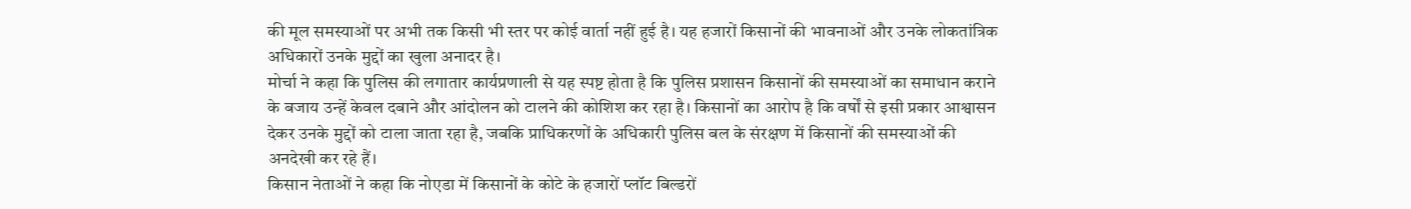की मूल समस्याओं पर अभी तक किसी भी स्तर पर कोई वार्ता नहीं हुई है। यह हजारों किसानों की भावनाओं और उनके लोकतांत्रिक अधिकारों उनके मुद्दों का खुला अनादर है।
मोर्चा ने कहा कि पुलिस की लगातार कार्यप्रणाली से यह स्पष्ट होता है कि पुलिस प्रशासन किसानों की समस्याओं का समाधान कराने के बजाय उन्हें केवल दबाने और आंदोलन को टालने की कोशिश कर रहा है। किसानों का आरोप है कि वर्षों से इसी प्रकार आश्वासन देकर उनके मुद्दों को टाला जाता रहा है, जबकि प्राधिकरणों के अधिकारी पुलिस बल के संरक्षण में किसानों की समस्याओं की अनदेखी कर रहे हैं।
किसान नेताओं ने कहा कि नोएडा में किसानों के कोटे के हजारों प्लॉट बिल्डरों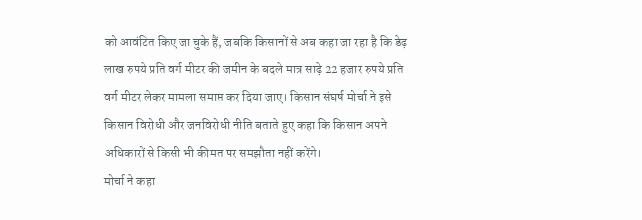को आवंटित किए जा चुके हैं, जबकि किसानों से अब कहा जा रहा है कि डेढ़ लाख रुपये प्रति वर्ग मीटर की जमीन के बदले मात्र साढ़े 22 हजार रुपये प्रति वर्ग मीटर लेकर मामला समाप्त कर दिया जाए। किसान संघर्ष मोर्चा ने इसे किसान विरोधी और जनविरोधी नीति बताते हुए कहा कि किसान अपने अधिकारों से किसी भी कीमत पर समझौता नहीं करेंगे।
मोर्चा ने कहा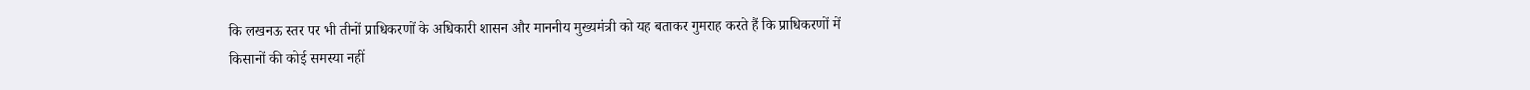कि लखनऊ स्तर पर भी तीनों प्राधिकरणों के अधिकारी शासन और माननीय मुख्यमंत्री को यह बताकर गुमराह करते हैं कि प्राधिकरणों में किसानों की कोई समस्या नहीं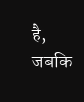है, जबकि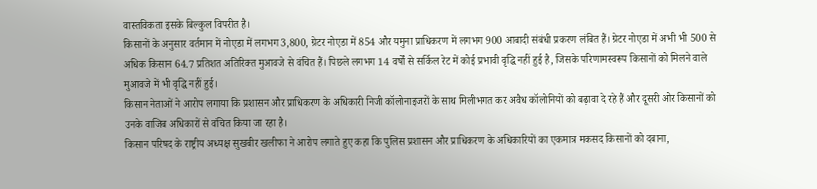वास्तविकता इसके बिल्कुल विपरीत है।
किसानों के अनुसार वर्तमान में नोएडा में लगभग 3,800, ग्रेटर नोएडा में 854 और यमुना प्राधिकरण में लगभग 900 आबादी संबंधी प्रकरण लंबित हैं। ग्रेटर नोएडा में अभी भी 500 से अधिक किसान 64.7 प्रतिशत अतिरिक्त मुआवजे से वंचित हैं। पिछले लगभग 14 वर्षों से सर्किल रेट में कोई प्रभावी वृद्धि नहीं हुई है, जिसके परिणामस्वरूप किसानों को मिलने वाले मुआवजे में भी वृद्धि नहीं हुई।
किसान नेताओं ने आरोप लगाया कि प्रशासन और प्राधिकरण के अधिकारी निजी कॉलोनाइजरों के साथ मिलीभगत कर अवैध कॉलोनियों को बढ़ावा दे रहे हैं और दूसरी ओर किसानों को उनके वाजिब अधिकारों से वंचित किया जा रहा है।
किसान परिषद के राष्ट्रीय अध्यक्ष सुखबीर खलीफा ने आरोप लगाते हुए कहा कि पुलिस प्रशासन और प्राधिकरण के अधिकारियों का एकमात्र मकसद किसानों को दबाना,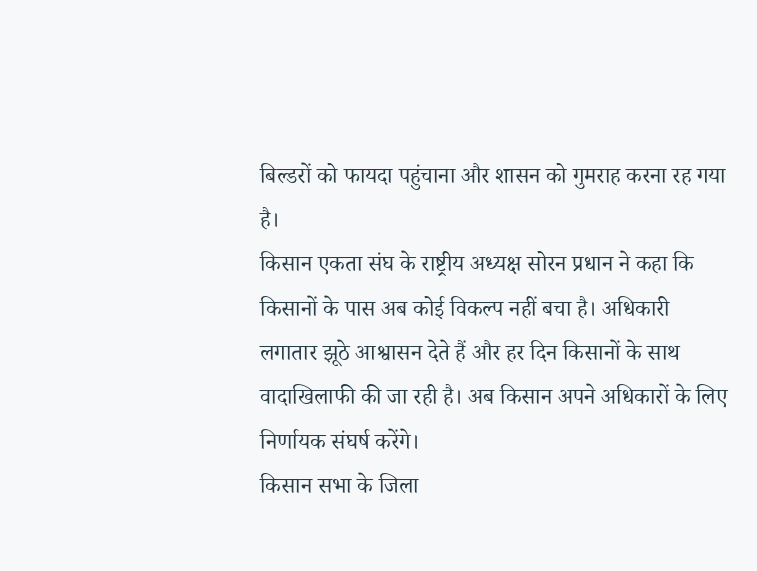बिल्डरों को फायदा पहुंचाना और शासन को गुमराह करना रह गया है।
किसान एकता संघ के राष्ट्रीय अध्यक्ष सोरन प्रधान ने कहा कि किसानों के पास अब कोई विकल्प नहीं बचा है। अधिकारी लगातार झूठे आश्वासन देते हैं और हर दिन किसानों के साथ वादाखिलाफी की जा रही है। अब किसान अपने अधिकारों के लिए निर्णायक संघर्ष करेंगे।
किसान सभा के जिला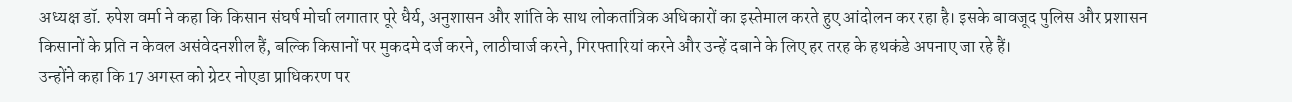अध्यक्ष डॉ. रुपेश वर्मा ने कहा कि किसान संघर्ष मोर्चा लगातार पूरे धैर्य, अनुशासन और शांति के साथ लोकतांत्रिक अधिकारों का इस्तेमाल करते हुए आंदोलन कर रहा है। इसके बावजूद पुलिस और प्रशासन किसानों के प्रति न केवल असंवेदनशील हैं, बल्कि किसानों पर मुकदमे दर्ज करने, लाठीचार्ज करने, गिरफ्तारियां करने और उन्हें दबाने के लिए हर तरह के हथकंडे अपनाए जा रहे हैं।
उन्होंने कहा कि 17 अगस्त को ग्रेटर नोएडा प्राधिकरण पर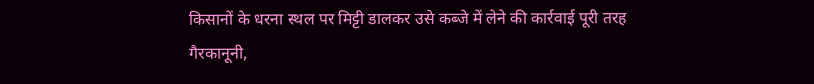किसानों के धरना स्थल पर मिट्टी डालकर उसे कब्जे में लेने की कार्रवाई पूरी तरह गैरकानूनी,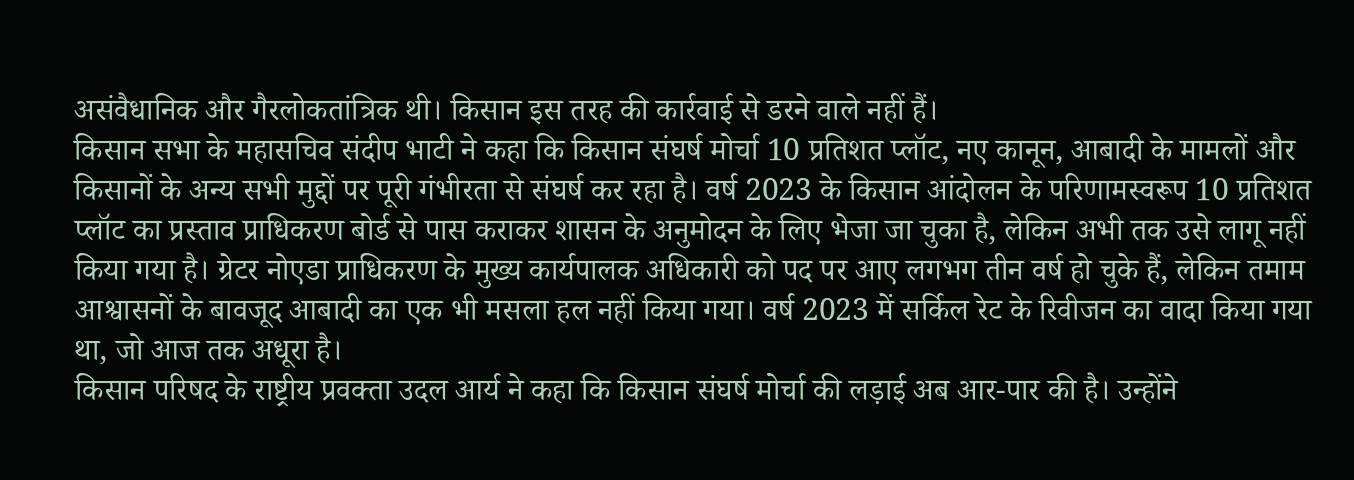असंवैधानिक और गैरलोकतांत्रिक थी। किसान इस तरह की कार्रवाई से डरने वाले नहीं हैं।
किसान सभा के महासचिव संदीप भाटी ने कहा कि किसान संघर्ष मोर्चा 10 प्रतिशत प्लॉट, नए कानून, आबादी के मामलों और किसानों के अन्य सभी मुद्दों पर पूरी गंभीरता से संघर्ष कर रहा है। वर्ष 2023 के किसान आंदोलन के परिणामस्वरूप 10 प्रतिशत प्लॉट का प्रस्ताव प्राधिकरण बोर्ड से पास कराकर शासन के अनुमोदन के लिए भेजा जा चुका है, लेकिन अभी तक उसे लागू नहीं किया गया है। ग्रेटर नोएडा प्राधिकरण के मुख्य कार्यपालक अधिकारी को पद पर आए लगभग तीन वर्ष हो चुके हैं, लेकिन तमाम आश्वासनों के बावजूद आबादी का एक भी मसला हल नहीं किया गया। वर्ष 2023 में सर्किल रेट के रिवीजन का वादा किया गया था, जो आज तक अधूरा है।
किसान परिषद के राष्ट्रीय प्रवक्ता उदल आर्य ने कहा कि किसान संघर्ष मोर्चा की लड़ाई अब आर-पार की है। उन्होंने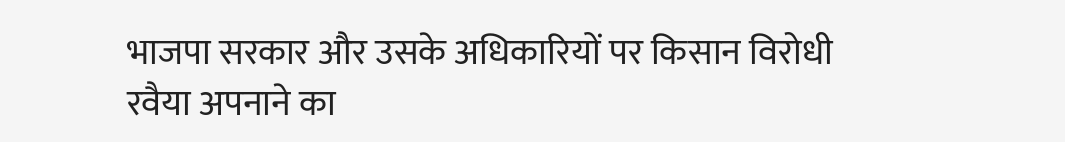भाजपा सरकार और उसके अधिकारियों पर किसान विरोधी रवैया अपनाने का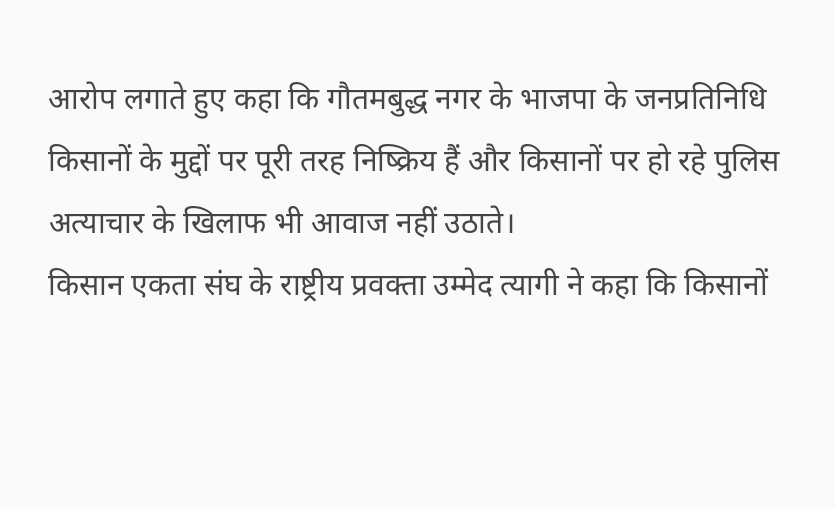आरोप लगाते हुए कहा कि गौतमबुद्ध नगर के भाजपा के जनप्रतिनिधि किसानों के मुद्दों पर पूरी तरह निष्क्रिय हैं और किसानों पर हो रहे पुलिस अत्याचार के खिलाफ भी आवाज नहीं उठाते।
किसान एकता संघ के राष्ट्रीय प्रवक्ता उम्मेद त्यागी ने कहा कि किसानों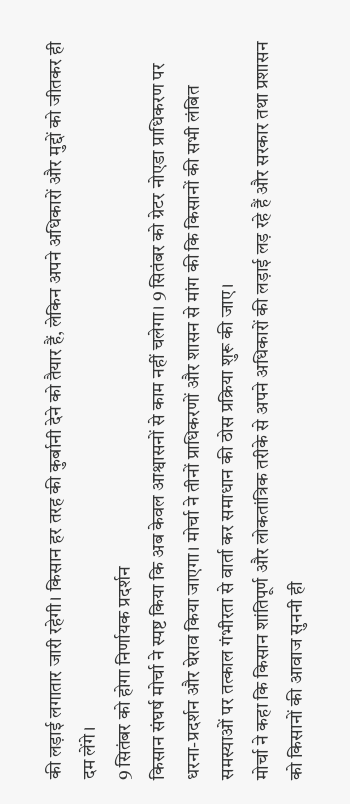की लड़ाई लगातार जारी रहेगी। किसान हर तरह की कुर्बानी देने को तैयार हैं, लेकिन अपने अधिकारों और मुद्दों को जीतकर ही दम लेंगे।
9 सितंबर को होगा निर्णायक प्रदर्शन
किसान संघर्ष मोर्चा ने स्पष्ट किया कि अब केवल आश्वासनों से काम नहीं चलेगा। 9 सितंबर को ग्रेटर नोएडा प्राधिकरण पर धरना-प्रदर्शन और घेराव किया जाएगा। मोर्चा ने तीनों प्राधिकरणों और शासन से मांग की कि किसानों की सभी लंबित समस्याओं पर तत्काल गंभीरता से वार्ता कर समाधान की ठोस प्रक्रिया शुरू की जाए।
मोर्चा ने कहा कि किसान शांतिपूर्ण और लोकतांत्रिक तरीके से अपने अधिकारों की लड़ाई लड़ रहे हैं और सरकार तथा प्रशासन को किसानों की आवाज सुननी ही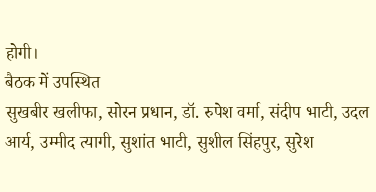होगी।
बैठक में उपस्थित
सुखबीर खलीफा, सोरन प्रधान, डॉ. रुपेश वर्मा, संदीप भाटी, उदल आर्य, उम्मीद त्यागी, सुशांत भाटी, सुशील सिंहपुर, सुरेश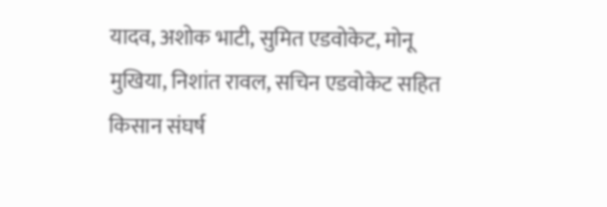यादव, अशोक भाटी, सुमित एडवोकेट, मोनू मुखिया, निशांत रावल, सचिन एडवोकेट सहित किसान संघर्ष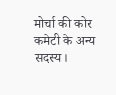मोर्चा की कोर कमेटी के अन्य सदस्य।